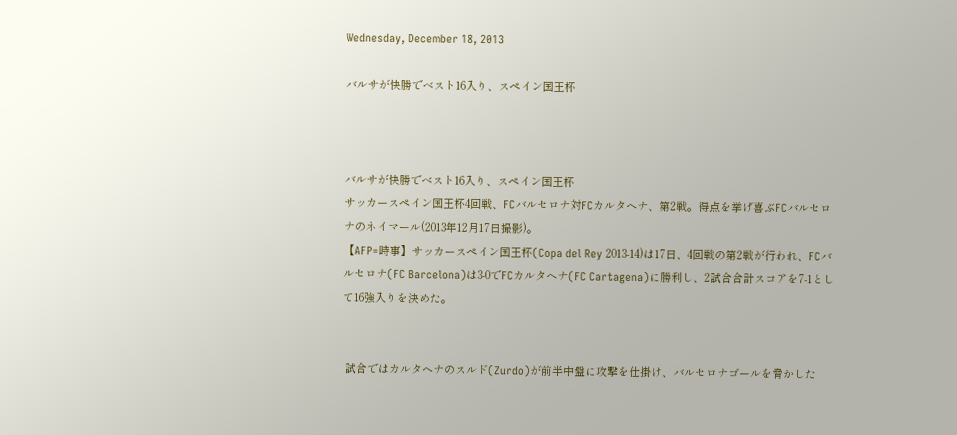Wednesday, December 18, 2013

バルサが快勝でベスト16入り、スペイン国王杯



バルサが快勝でベスト16入り、スペイン国王杯
サッカースペイン国王杯4回戦、FCバルセロナ対FCカルタヘナ、第2戦。得点を挙げ喜ぶFCバルセロナのネイマール(2013年12月17日撮影)。
【AFP=時事】サッカースペイン国王杯(Copa del Rey 2013-14)は17日、4回戦の第2戦が行われ、FCバルセロナ(FC Barcelona)は3-0でFCカルタヘナ(FC Cartagena)に勝利し、2試合合計スコアを7-1として16強入りを決めた。


 試合ではカルタヘナのスルド(Zurdo)が前半中盤に攻撃を仕掛け、バルセロナゴールを脅かした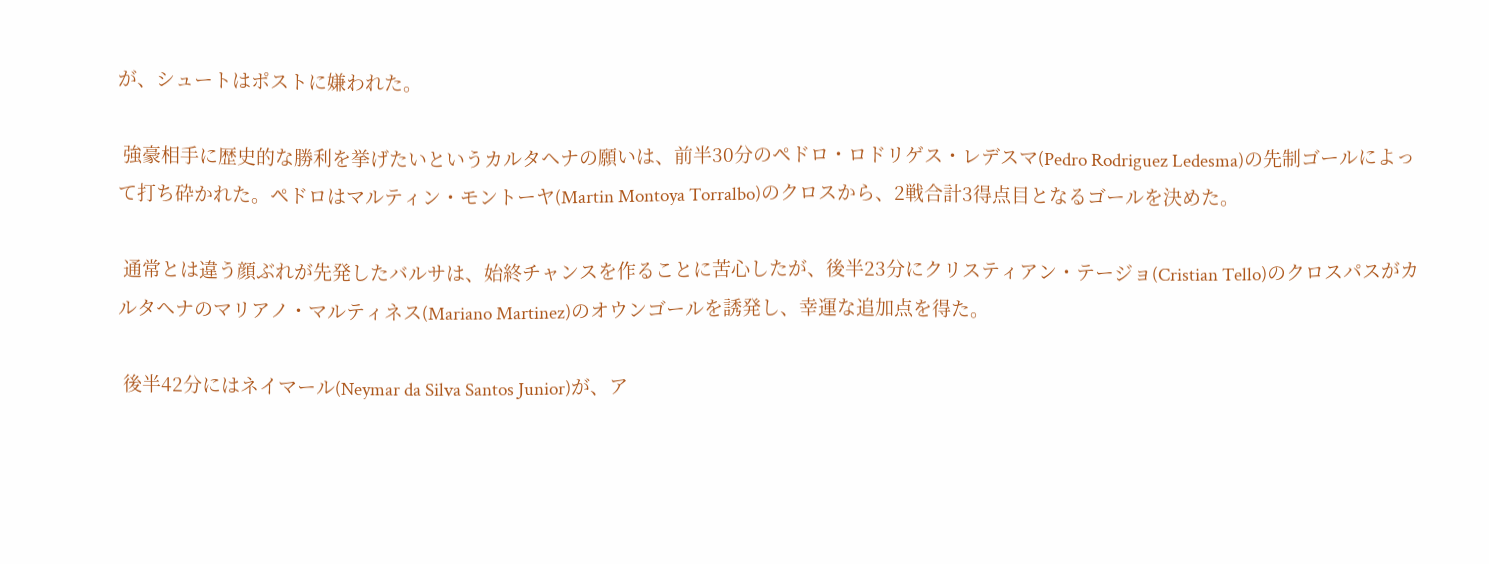が、シュートはポストに嫌われた。

 強豪相手に歴史的な勝利を挙げたいというカルタヘナの願いは、前半30分のペドロ・ロドリゲス・レデスマ(Pedro Rodriguez Ledesma)の先制ゴールによって打ち砕かれた。ペドロはマルティン・モントーヤ(Martin Montoya Torralbo)のクロスから、2戦合計3得点目となるゴールを決めた。

 通常とは違う顔ぶれが先発したバルサは、始終チャンスを作ることに苦心したが、後半23分にクリスティアン・テージョ(Cristian Tello)のクロスパスがカルタヘナのマリアノ・マルティネス(Mariano Martinez)のオウンゴールを誘発し、幸運な追加点を得た。

 後半42分にはネイマール(Neymar da Silva Santos Junior)が、ア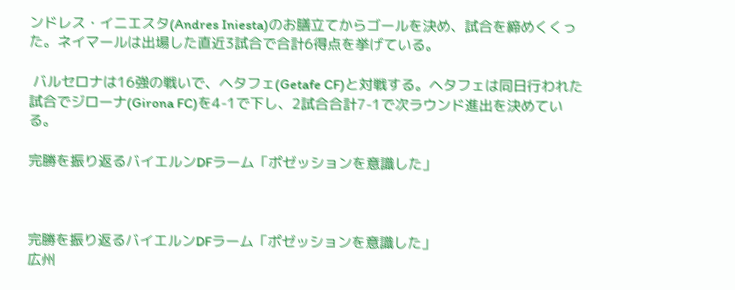ンドレス・イニエスタ(Andres Iniesta)のお膳立てからゴールを決め、試合を締めくくった。ネイマールは出場した直近3試合で合計6得点を挙げている。

 バルセロナは16強の戦いで、ヘタフェ(Getafe CF)と対戦する。ヘタフェは同日行われた試合でジローナ(Girona FC)を4-1で下し、2試合合計7-1で次ラウンド進出を決めている。

完勝を振り返るバイエルンDFラーム「ポゼッションを意識した」



完勝を振り返るバイエルンDFラーム「ポゼッションを意識した」
広州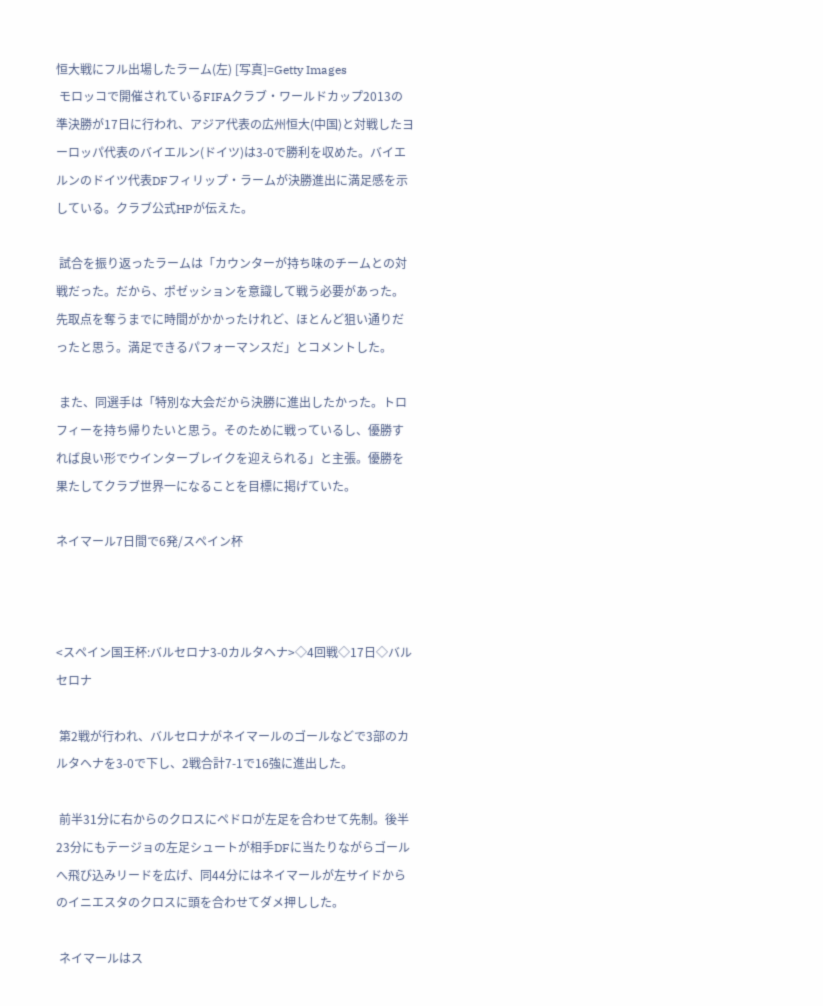恒大戦にフル出場したラーム(左) [写真]=Getty Images
 モロッコで開催されているFIFAクラブ・ワールドカップ2013の準決勝が17日に行われ、アジア代表の広州恒大(中国)と対戦したヨーロッパ代表のバイエルン(ドイツ)は3-0で勝利を収めた。バイエルンのドイツ代表DFフィリップ・ラームが決勝進出に満足感を示している。クラブ公式HPが伝えた。

 試合を振り返ったラームは「カウンターが持ち味のチームとの対戦だった。だから、ポゼッションを意識して戦う必要があった。先取点を奪うまでに時間がかかったけれど、ほとんど狙い通りだったと思う。満足できるパフォーマンスだ」とコメントした。

 また、同選手は「特別な大会だから決勝に進出したかった。トロフィーを持ち帰りたいと思う。そのために戦っているし、優勝すれば良い形でウインターブレイクを迎えられる」と主張。優勝を果たしてクラブ世界一になることを目標に掲げていた。

ネイマール7日間で6発/スペイン杯



<スペイン国王杯:バルセロナ3-0カルタヘナ>◇4回戦◇17日◇バルセロナ

 第2戦が行われ、バルセロナがネイマールのゴールなどで3部のカルタヘナを3-0で下し、2戦合計7-1で16強に進出した。

 前半31分に右からのクロスにペドロが左足を合わせて先制。後半23分にもテージョの左足シュートが相手DFに当たりながらゴールへ飛び込みリードを広げ、同44分にはネイマールが左サイドからのイニエスタのクロスに頭を合わせてダメ押しした。

 ネイマールはス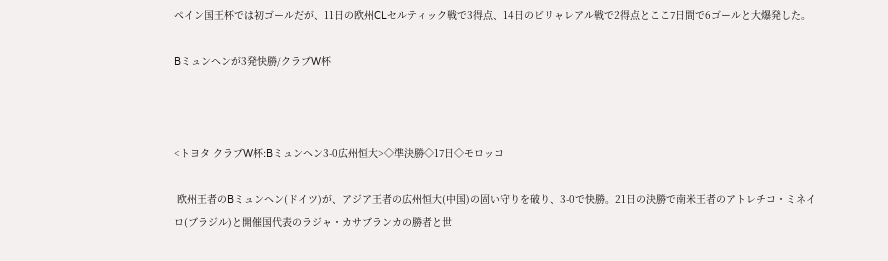ペイン国王杯では初ゴールだが、11日の欧州CLセルティック戦で3得点、14日のビリャレアル戦で2得点とここ7日間で6ゴールと大爆発した。

Bミュンヘンが3発快勝/クラブW杯



<トヨタ クラブW杯:Bミュンヘン3-0広州恒大>◇準決勝◇17日◇モロッコ

 欧州王者のBミュンヘン(ドイツ)が、アジア王者の広州恒大(中国)の固い守りを破り、3-0で快勝。21日の決勝で南米王者のアトレチコ・ミネイロ(ブラジル)と開催国代表のラジャ・カサブランカの勝者と世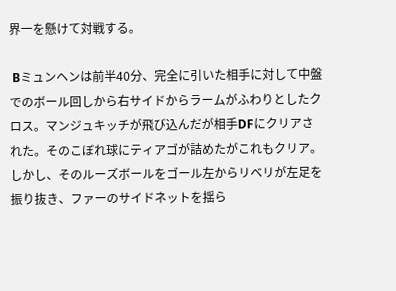界一を懸けて対戦する。

 Bミュンヘンは前半40分、完全に引いた相手に対して中盤でのボール回しから右サイドからラームがふわりとしたクロス。マンジュキッチが飛び込んだが相手DFにクリアされた。そのこぼれ球にティアゴが詰めたがこれもクリア。しかし、そのルーズボールをゴール左からリベリが左足を振り抜き、ファーのサイドネットを揺ら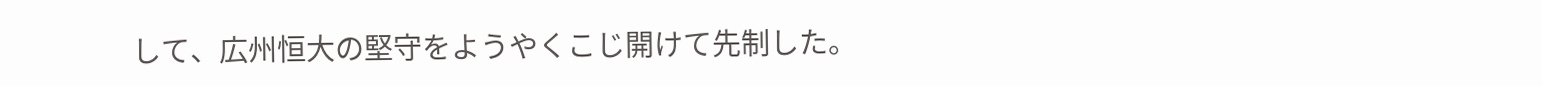して、広州恒大の堅守をようやくこじ開けて先制した。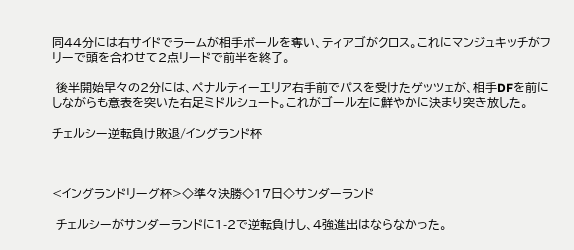同44分には右サイドでラームが相手ボールを奪い、ティアゴがクロス。これにマンジュキッチがフリーで頭を合わせて2点リードで前半を終了。

 後半開始早々の2分には、ペナルティーエリア右手前でパスを受けたゲッツェが、相手DFを前にしながらも意表を突いた右足ミドルシュート。これがゴール左に鮮やかに決まり突き放した。

チェルシー逆転負け敗退/イングランド杯



<イングランドリーグ杯>◇準々決勝◇17日◇サンダーランド

 チェルシーがサンダーランドに1-2で逆転負けし、4強進出はならなかった。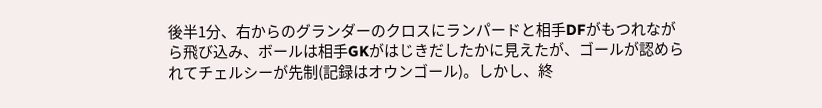後半1分、右からのグランダーのクロスにランパードと相手DFがもつれながら飛び込み、ボールは相手GKがはじきだしたかに見えたが、ゴールが認められてチェルシーが先制(記録はオウンゴール)。しかし、終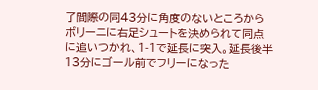了間際の同43分に角度のないところからボリーニに右足シュートを決められて同点に追いつかれ、1-1で延長に突入。延長後半13分にゴール前でフリーになった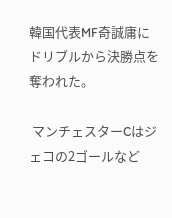韓国代表MF奇誠庸にドリブルから決勝点を奪われた。

 マンチェスターCはジェコの2ゴールなど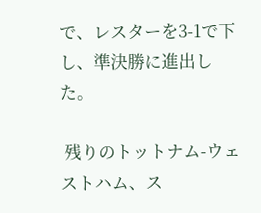で、レスターを3-1で下し、準決勝に進出した。

 残りのトットナム-ウェストハム、ス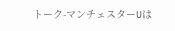トーク-マンチェスターUは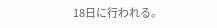18日に行われる。